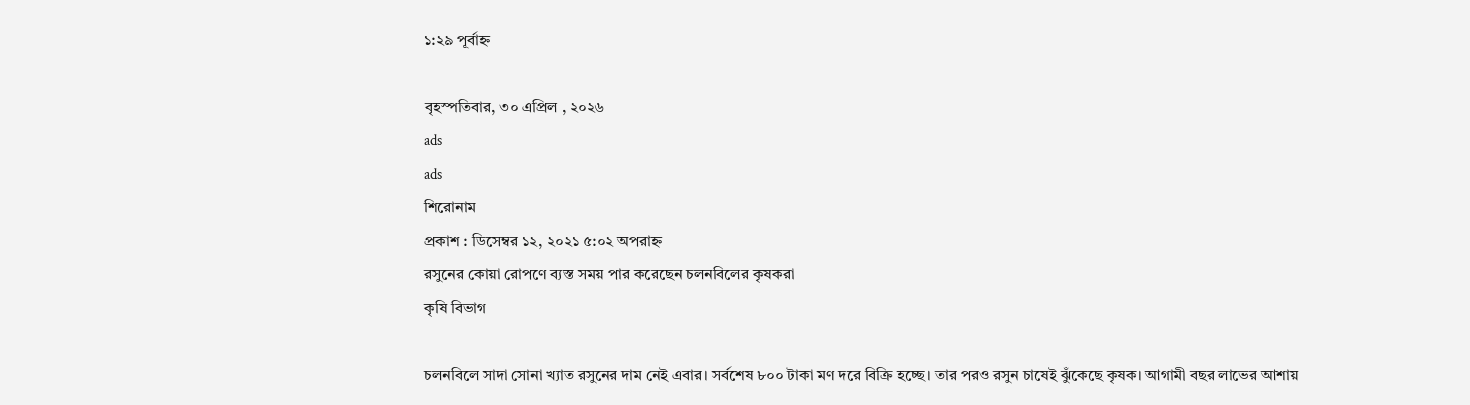১:২৯ পূর্বাহ্ন

বৃহস্পতিবার, ৩০ এপ্রিল , ২০২৬
ads
ads
শিরোনাম
প্রকাশ : ডিসেম্বর ১২, ২০২১ ৫:০২ অপরাহ্ন
রসুনের কোয়া রোপণে ব্যস্ত সময় পার করেছেন চলনবিলের কৃষকরা
কৃষি বিভাগ

চলনবিলে সাদা সোনা খ্যাত রসুনের দাম নেই এবার। সর্বশেষ ৮০০ টাকা মণ দরে বিক্রি হচ্ছে। তার পরও রসুন চাষেই ঝুঁকেছে কৃষক। আগামী বছর লাভের আশায়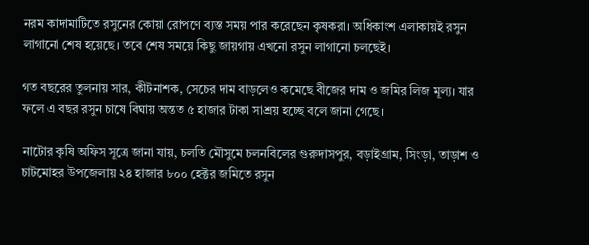নরম কাদামাটিতে রসুনের কোয়া রোপণে ব্যস্ত সময় পার করেছেন কৃষকরা। অধিকাংশ এলাকায়ই রসুন লাগানো শেষ হয়েছে। তবে শেষ সময়ে কিছু জায়গায় এখনো রসুন লাগানো চলছেই।

গত বছরের তুলনায় সার, কীটনাশক, সেচের দাম বাড়লেও কমেছে বীজের দাম ও জমির লিজ মূল্য। যার ফলে এ বছর রসুন চাষে বিঘায় অন্তত ৫ হাজার টাকা সাশ্রয় হচ্ছে বলে জানা গেছে।

নাটোর কৃষি অফিস সূত্রে জানা যায়, চলতি মৌসুমে চলনবিলের গুরুদাসপুর, বড়াইগ্রাম, সিংড়া, তাড়াশ ও চাটমোহর উপজেলায় ২৪ হাজার ৮০০ হেক্টর জমিতে রসুন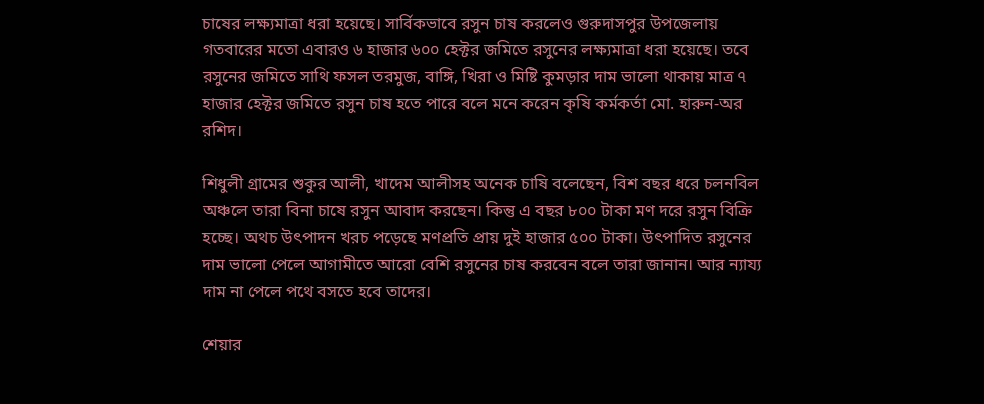চাষের লক্ষ্যমাত্রা ধরা হয়েছে। সার্বিকভাবে রসুন চাষ করলেও গুরুদাসপুর উপজেলায় গতবারের মতো এবারও ৬ হাজার ৬০০ হেক্টর জমিতে রসুনের লক্ষ্যমাত্রা ধরা হয়েছে। তবে রসুনের জমিতে সাথি ফসল তরমুজ, বাঙ্গি, খিরা ও মিষ্টি কুমড়ার দাম ভালো থাকায় মাত্র ৭ হাজার হেক্টর জমিতে রসুন চাষ হতে পারে বলে মনে করেন কৃষি কর্মকর্তা মো. হারুন-অর রশিদ।

শিধুলী গ্রামের শুকুর আলী, খাদেম আলীসহ অনেক চাষি বলেছেন, বিশ বছর ধরে চলনবিল অঞ্চলে তারা বিনা চাষে রসুন আবাদ করছেন। কিন্তু এ বছর ৮০০ টাকা মণ দরে রসুন বিক্রি হচ্ছে। অথচ উৎপাদন খরচ পড়েছে মণপ্রতি প্রায় দুই হাজার ৫০০ টাকা। উৎপাদিত রসুনের দাম ভালো পেলে আগামীতে আরো বেশি রসুনের চাষ করবেন বলে তারা জানান। আর ন্যায্য দাম না পেলে পথে বসতে হবে তাদের।

শেয়ার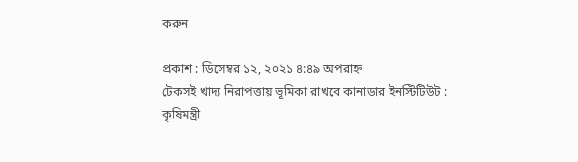করুন

প্রকাশ : ডিসেম্বর ১২, ২০২১ ৪:৪৯ অপরাহ্ন
টেকসই খাদ্য নিরাপত্তায় ভূমিকা রাখবে কানাডার ইনস্টিটিউট : কৃষিমন্ত্রী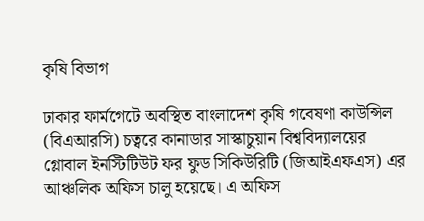কৃষি বিভাগ

ঢাকার ফার্মগেটে অবস্থিত বাংলাদেশ কৃষি গবেষণা কাউন্সিল (বিএআরসি) চত্বরে কানাডার সাস্কাচুয়ান বিশ্ববিদ্যালয়ের গ্লোবাল ইনস্টিটিউট ফর ফুড সিকিউরিটি (জিআইএফএস) এর আঞ্চলিক অফিস চালু হয়েছে। এ অফিস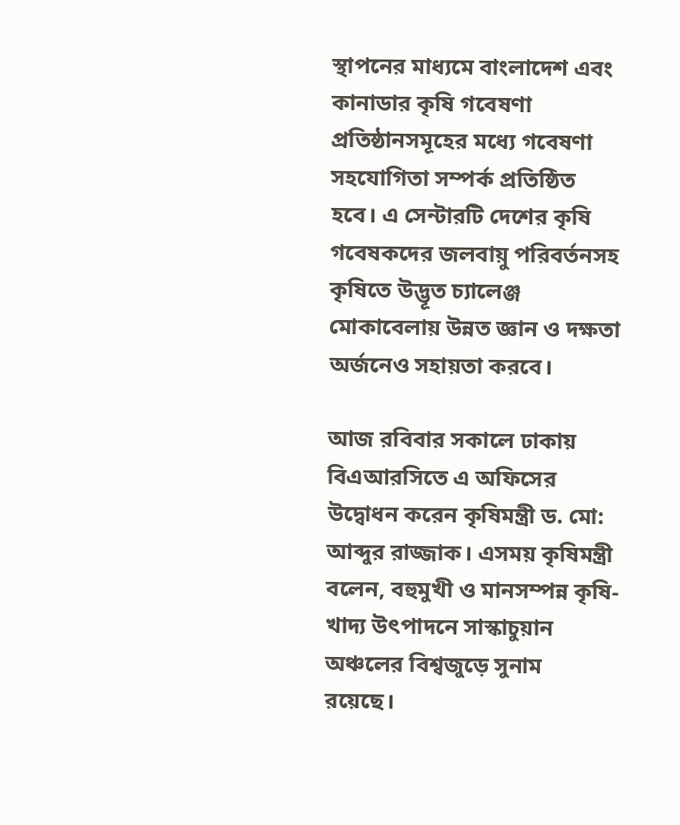স্থাপনের মাধ্যমে বাংলাদেশ এবং কানাডার কৃষি গবেষণা প্রতিষ্ঠানসমূহের মধ্যে গবেষণা সহযোগিতা সম্পর্ক প্রতিষ্ঠিত হবে। এ সেন্টারটি দেশের কৃষি গবেষকদের জলবায়ু পরিবর্তনসহ কৃষিতে উদ্ভূত চ্যালেঞ্জ মোকাবেলায় উন্নত জ্ঞান ও দক্ষতা অর্জনেও সহায়তা করবে।

আজ রবিবার সকালে ঢাকায় বিএআরসিতে এ অফিসের উদ্বোধন করেন কৃষিমন্ত্রী ড. মো: আব্দুর রাজ্জাক। এসময় কৃষিমন্ত্রী বলেন, বহুমুখী ও মানসম্পন্ন কৃষি-খাদ্য উৎপাদনে সাস্কাচুয়ান অঞ্চলের বিশ্বজুড়ে সুনাম রয়েছে।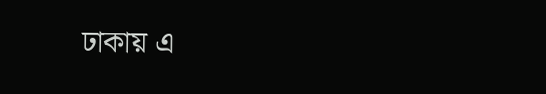ঢাকায় এ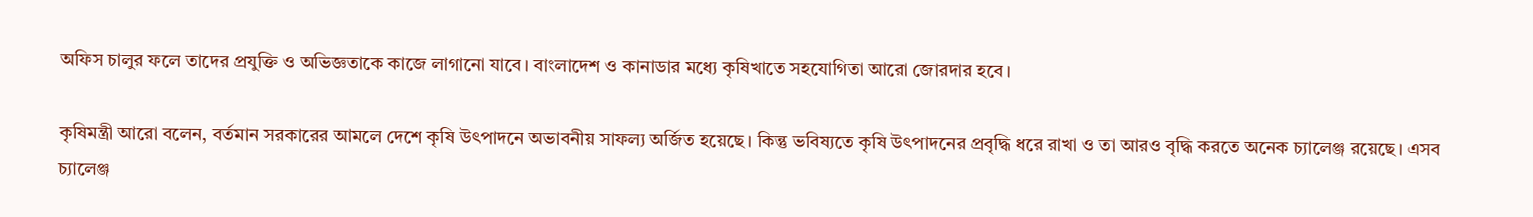অফিস চালুর ফলে তাদের প্রযুক্তি ও অভিজ্ঞতাকে কাজে লাগানো যাবে। বাংলাদেশ ও কানাডার মধ্যে কৃষিখাতে সহযোগিতা আরো জোরদার হবে।

কৃষিমন্ত্রী আরো বলেন, বর্তমান সরকারের আমলে দেশে কৃষি উৎপাদনে অভাবনীয় সাফল্য অর্জিত হয়েছে। কিন্তু ভবিষ্যতে কৃষি উৎপাদনের প্রবৃদ্ধি ধরে রাখা ও তা আরও বৃদ্ধি করতে অনেক চ্যালেঞ্জ রয়েছে। এসব চ্যালেঞ্জ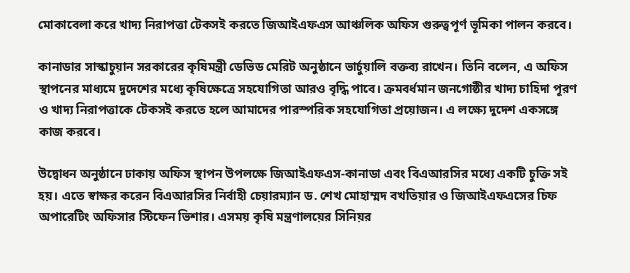মোকাবেলা করে খাদ্য নিরাপত্তা টেকসই করতে জিআইএফএস আঞ্চলিক অফিস গুরুত্বপূর্ণ ভূমিকা পালন করবে।

কানাডার সাস্কাচুয়ান সরকারের কৃষিমন্ত্রী ডেভিড মেরিট অনুষ্ঠানে ভার্চুয়ালি বক্তব্য রাখেন। তিনি বলেন, এ অফিস স্থাপনের মাধ্যমে দুদেশের মধ্যে কৃষিক্ষেত্রে সহযোগিতা আরও বৃদ্ধি পাবে। ক্রমবর্ধমান জনগোষ্ঠীর খাদ্য চাহিদা পূরণ ও খাদ্য নিরাপত্তাকে টেকসই করতে হলে আমাদের পারস্পরিক সহযোগিতা প্রয়োজন। এ লক্ষ্যে দুদেশ একসঙ্গে কাজ করবে।

উদ্বোধন অনুষ্ঠানে ঢাকায় অফিস স্থাপন উপলক্ষে জিআইএফএস-কানাডা এবং বিএআরসির মধ্যে একটি চুক্তি সই হয়। এতে স্বাক্ষর করেন বিএআরসির নির্বাহী চেয়ারম্যান ড. শেখ মোহাম্মদ বখতিয়ার ও জিআইএফএসের চিফ অপারেটিং অফিসার স্টিফেন ভিশার। এসময় কৃষি মন্ত্রণালয়ের সিনিয়র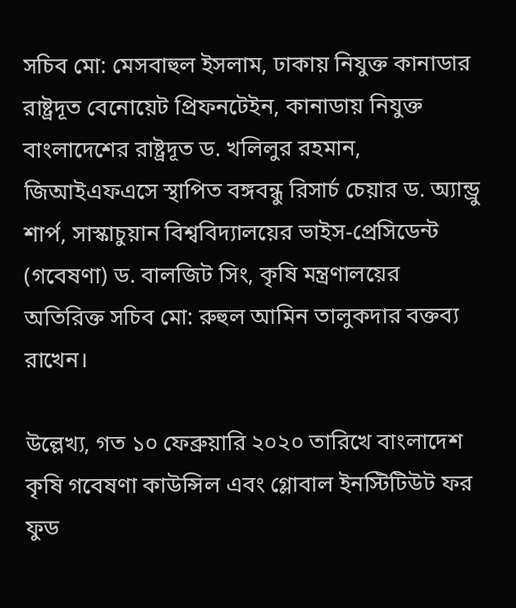সচিব মো: মেসবাহুল ইসলাম, ঢাকায় নিযুক্ত কানাডার রাষ্ট্রদূত বেনোয়েট প্রিফনটেইন, কানাডায় নিযুক্ত বাংলাদেশের রাষ্ট্রদূত ড. খলিলুর রহমান, জিআইএফএসে স্থাপিত বঙ্গবন্ধু রিসার্চ চেয়ার ড. অ্যান্ড্রু শার্প, সাস্কাচুয়ান বিশ্ববিদ্যালয়ের ভাইস-প্রেসিডেন্ট (গবেষণা) ড. বালজিট সিং, কৃষি মন্ত্রণালয়ের অতিরিক্ত সচিব মো: রুহুল আমিন তালুকদার বক্তব্য রাখেন।

উল্লেখ্য, গত ১০ ফেব্রুয়ারি ২০২০ তারিখে বাংলাদেশ কৃষি গবেষণা কাউন্সিল এবং গ্লোবাল ইনস্টিটিউট ফর ফুড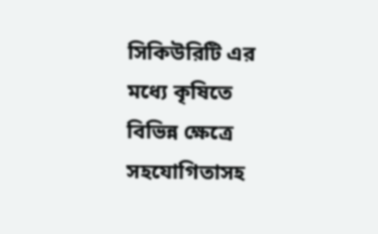সিকিউরিটি এর মধ্যে কৃষিতে বিভিন্ন ক্ষেত্রে সহযোগিতাসহ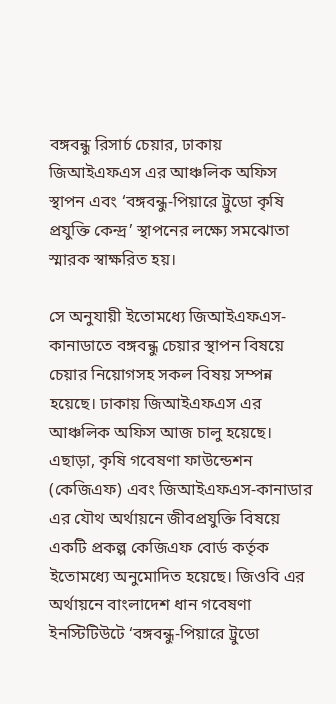বঙ্গবন্ধু রিসার্চ চেয়ার, ঢাকায় জিআইএফএস এর আঞ্চলিক অফিস স্থাপন এবং ‘বঙ্গবন্ধু-পিয়ারে ট্রুডো কৃষি প্রযুক্তি কেন্দ্র’ স্থাপনের লক্ষ্যে সমঝোতা স্মারক স্বাক্ষরিত হয়।

সে অনুযায়ী ইতোমধ্যে জিআইএফএস-কানাডাতে বঙ্গবন্ধু চেয়ার স্থাপন বিষয়ে চেয়ার নিয়োগসহ সকল বিষয় সম্পন্ন হয়েছে। ঢাকায় জিআইএফএস এর আঞ্চলিক অফিস আজ চালু হয়েছে। এছাড়া, কৃষি গবেষণা ফাউন্ডেশন (কেজিএফ) এবং জিআইএফএস-কানাডার এর যৌথ অর্থায়নে জীবপ্রযুক্তি বিষয়ে একটি প্রকল্প কেজিএফ বোর্ড কর্তৃক ইতোমধ্যে অনুমোদিত হয়েছে। জিওবি এর অর্থায়নে বাংলাদেশ ধান গবেষণা ইনস্টিটিউটে ‘বঙ্গবন্ধু-পিয়ারে ট্রুডো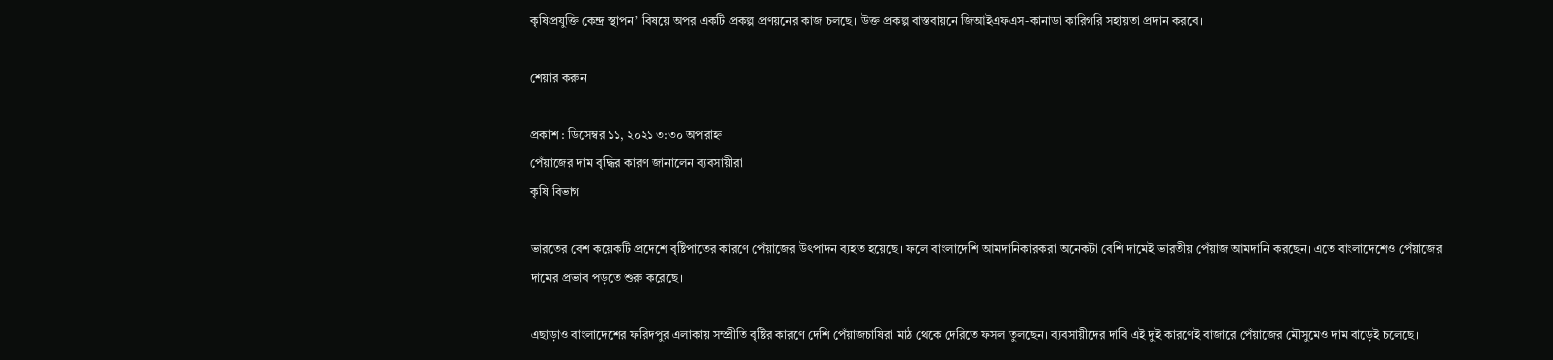কৃষিপ্রযুক্তি কেন্দ্র স্থাপন’ বিষয়ে অপর একটি প্রকল্প প্রণয়নের কাজ চলছে। উক্ত প্রকল্প বাস্তবায়নে জিআইএফএস-কানাডা কারিগরি সহায়তা প্রদান করবে।

শেয়ার করুন

প্রকাশ : ডিসেম্বর ১১, ২০২১ ৩:৩০ অপরাহ্ন
পেঁয়াজের দাম বৃদ্ধির কারণ জানালেন ব্যবসায়ীরা
কৃষি বিভাগ

ভারতের বেশ কয়েকটি প্রদেশে বৃষ্টিপাতের কারণে পেঁয়াজের উৎপাদন ব্যহত হয়েছে। ফলে বাংলাদেশি আমদানিকারকরা অনেকটা বেশি দামেই ভারতীয় পেঁয়াজ আমদানি করছেন। এতে বাংলাদেশেও পেঁয়াজের দামের প্রভাব পড়তে শুরু করেছে।

এছাড়াও বাংলাদেশের ফরিদপুর এলাকায় সম্প্রীতি বৃষ্টির কারণে দেশি পেঁয়াজচাষিরা মাঠ থেকে দেরিতে ফসল তুলছেন। ব্যবসায়ীদের দাবি এই দুই কারণেই বাজারে পেঁয়াজের মৌসুমেও দাম বাড়েই চলেছে।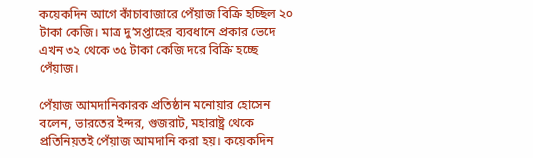কয়েকদিন আগে কাঁচাবাজারে পেঁয়াজ বিক্রি হচ্ছিল ২০ টাকা কেজি। মাত্র দু’সপ্তাহের ব্যবধানে প্রকার ভেদে এখন ৩২ থেকে ৩৫ টাকা কেজি দরে বিক্রি হচ্ছে পেঁয়াজ।

পেঁয়াজ আমদানিকারক প্রতিষ্ঠান মনোয়ার হোসেন বলেন, ভারতের ইন্দর, গুজরাট, মহারাষ্ট্র থেকে প্রতিনিয়তই পেঁয়াজ আমদানি করা হয়। কয়েকদিন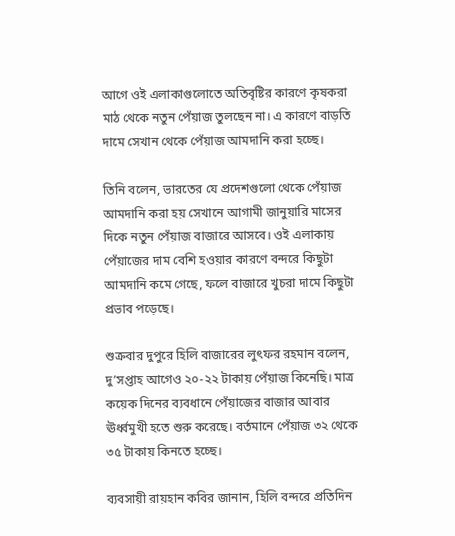আগে ওই এলাকাগুলোতে অতিবৃষ্টির কারণে কৃষকরা মাঠ থেকে নতুন পেঁয়াজ তুলছেন না। এ কারণে বাড়তি দামে সেখান থেকে পেঁয়াজ আমদানি করা হচ্ছে।

তিনি বলেন, ভারতের যে প্রদেশগুলো থেকে পেঁয়াজ আমদানি করা হয় সেখানে আগামী জানুয়ারি মাসের দিকে নতুন পেঁয়াজ বাজারে আসবে। ওই এলাকায় পেঁয়াজের দাম বেশি হওয়ার কারণে বন্দরে কিছুটা আমদানি কমে গেছে, ফলে বাজারে খুচরা দামে কিছুটা প্রভাব পড়েছে।

শুক্রবার দুপুরে হিলি বাজারের লুৎফর রহমান বলেন, দু’সপ্তাহ আগেও ২০-২২ টাকায় পেঁয়াজ কিনেছি। মাত্র কয়েক দিনের ব্যবধানে পেঁয়াজের বাজার আবার ঊর্ধ্বমুখী হতে শুরু করেছে। বর্তমানে পেঁয়াজ ৩২ থেকে ৩৫ টাকায় কিনতে হচ্ছে।

ব্যবসায়ী রায়হান কবির জানান, হিলি বন্দরে প্রতিদিন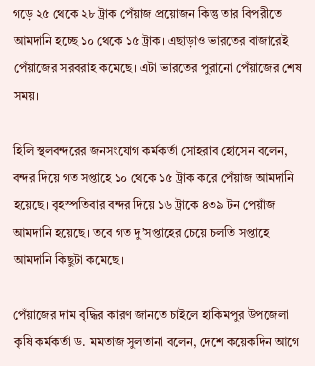গড়ে ২৫ থেকে ২৮ ট্রাক পেঁয়াজ প্রয়োজন কিন্তু তার বিপরীতে আমদানি হচ্ছে ১০ থেকে ১৫ ট্রাক। এছাড়াও ভারতের বাজারেই পেঁয়াজের সরবরাহ কমেছে। এটা ভারতের পুরানো পেঁয়াজের শেষ সময়।

হিলি স্থলবন্দরের জনসংযোগ কর্মকর্তা সোহরাব হোসেন বলেন, বন্দর দিয়ে গত সপ্তাহে ১০ থেকে ১৫ ট্রাক করে পেঁয়াজ আমদানি হয়েছে। বৃহস্পতিবার বন্দর দিয়ে ১৬ ট্রাকে ৪৩৯ টন পেয়াঁজ আমদানি হয়েছে। তবে গত দু’সপ্তাহের চেয়ে চলতি সপ্তাহে আমদানি কিছুটা কমেছে।

পেঁয়াজের দাম বৃদ্ধির কারণ জানতে চাইলে হাকিমপুর উপজেলা কৃষি কর্মকর্তা ড. মমতাজ সুলতানা বলেন, দেশে কয়েকদিন আগে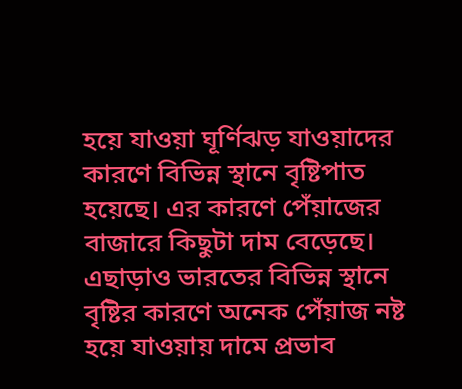হয়ে যাওয়া ঘূর্ণিঝড় যাওয়াদের কারণে বিভিন্ন স্থানে বৃষ্টিপাত হয়েছে। এর কারণে পেঁয়াজের বাজারে কিছুটা দাম বেড়েছে। এছাড়াও ভারতের বিভিন্ন স্থানে বৃষ্টির কারণে অনেক পেঁয়াজ নষ্ট হয়ে যাওয়ায় দামে প্রভাব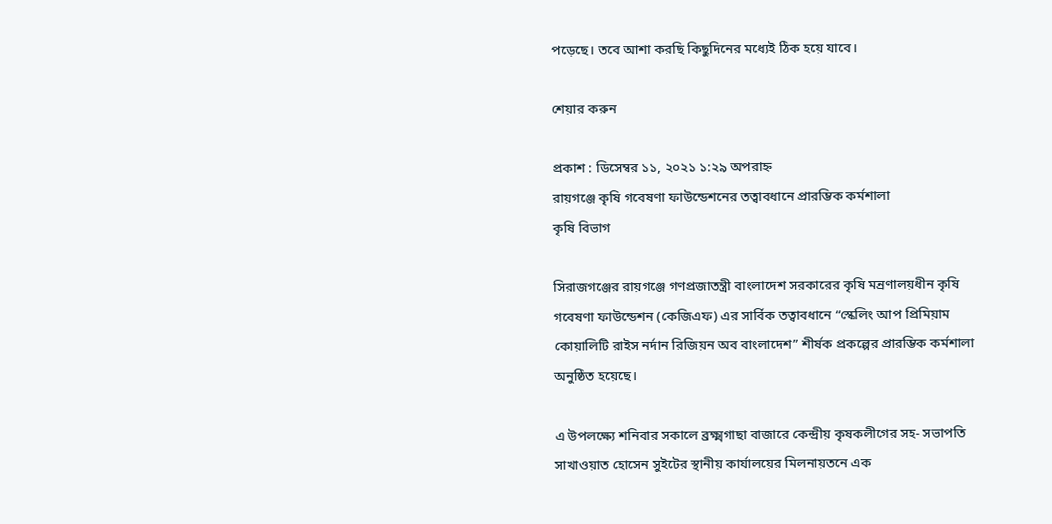পড়েছে। তবে আশা করছি কিছুদিনের মধ্যেই ঠিক হয়ে যাবে।

শেয়ার করুন

প্রকাশ : ডিসেম্বর ১১, ২০২১ ১:২৯ অপরাহ্ন
রায়গঞ্জে কৃষি গবেষণা ফাউন্ডেশনের তত্বাবধানে প্রারম্ভিক কর্মশালা
কৃষি বিভাগ

সিরাজগঞ্জের রায়গঞ্জে গণপ্রজাতন্ত্রী বাংলাদেশ সরকারের কৃষি মন্রণালয়ধীন কৃষি গবেষণা ফাউন্ডেশন (কেজিএফ) এর সার্বিক তত্বাবধানে “স্কেলিং আপ প্রিমিয়াম কোয়ালিটি রাইস নর্দান রিজিয়ন অব বাংলাদেশ” শীর্ষক প্রকল্পের প্রারম্ভিক কর্মশালা অনুষ্ঠিত হয়েছে।

এ উপলক্ষ্যে শনিবার সকালে ব্রক্ষ্মগাছা বাজারে কেন্দ্রীয় কৃষকলীগের সহ- সভাপতি সাখাওয়াত হোসেন সুইটের স্থানীয় কার্যালয়ের মিলনায়তনে এক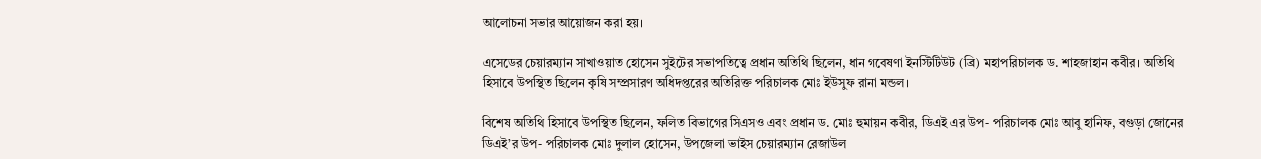আলোচনা সভার আয়োজন করা হয়।

এসেডের চেয়ারম্যান সাখাওয়াত হোসেন সুইটের সভাপতিত্বে প্রধান অতিথি ছিলেন, ধান গবেষণা ইনস্টিটিউট (ব্রি) মহাপরিচালক ড. শাহজাহান কবীর। অতিথি হিসাবে উপস্থিত ছিলেন কৃষি সম্প্রসারণ অধিদপ্তরের অতিরিক্ত পরিচালক মোঃ ইউসুফ রানা মন্ডল।

বিশেষ অতিথি হিসাবে উপস্থিত ছিলেন, ফলিত বিভাগের সিএসও এবং প্রধান ড. মোঃ হুমায়ন কবীর, ডিএই এর উপ- পরিচালক মোঃ আবু হানিফ, বগুড়া জোনের ডিএই’র উপ- পরিচালক মোঃ দুলাল হোসেন, উপজেলা ভাইস চেয়ারম্যান রেজাউল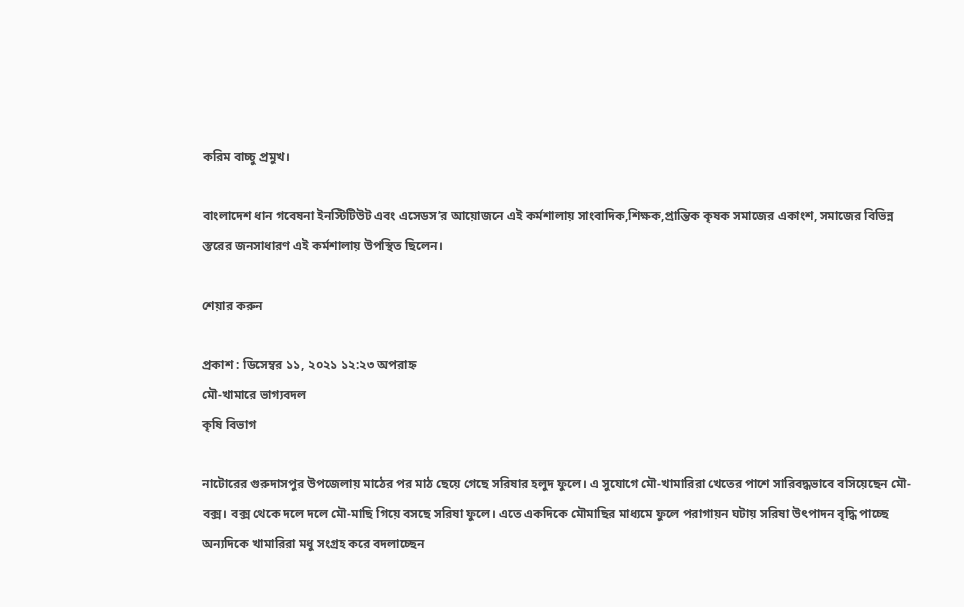করিম বাচ্চু প্রমুখ।

বাংলাদেশ ধান গবেষনা ইনস্টিটিউট এবং এসেডস’র আয়োজনে এই কর্মশালায় সাংবাদিক,শিক্ষক,প্রান্তিক কৃষক সমাজের একাংশ, সমাজের বিভিন্ন স্তরের জনসাধারণ এই কর্মশালায় উপস্থিত ছিলেন।

শেয়ার করুন

প্রকাশ : ডিসেম্বর ১১, ২০২১ ১২:২৩ অপরাহ্ন
মৌ-খামারে ভাগ্যবদল
কৃষি বিভাগ

নাটোরের গুরুদাসপুর উপজেলায় মাঠের পর মাঠ ছেয়ে গেছে সরিষার হলুদ ফুলে। এ সুযোগে মৌ-খামারিরা খেতের পাশে সারিবদ্ধভাবে বসিয়েছেন মৌ-বক্স। বক্স থেকে দলে দলে মৌ-মাছি গিয়ে বসছে সরিষা ফুলে। এতে একদিকে মৌমাছির মাধ্যমে ফুলে পরাগায়ন ঘটায় সরিষা উৎপাদন বৃদ্ধি পাচ্ছে অন্যদিকে খামারিরা মধু সংগ্রহ করে বদলাচ্ছেন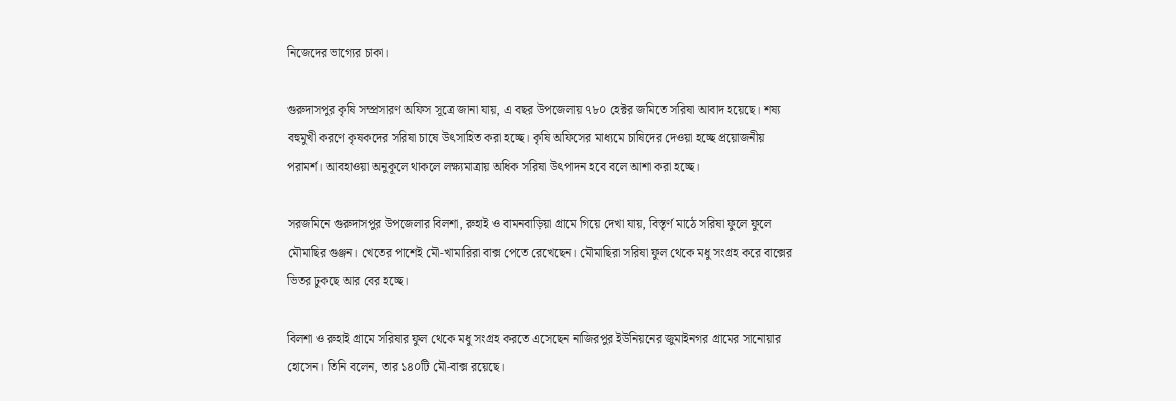নিজেদের ভাগ্যের চাকা।

গুরুদাসপুর কৃষি সম্প্রসারণ অফিস সূত্রে জানা যায়, এ বছর উপজেলায় ৭৮০ হেক্টর জমিতে সরিষা আবাদ হয়েছে। শষ্য বহুমুখী করণে কৃষকদের সরিষা চাষে উৎসাহিত করা হচ্ছে। কৃষি অফিসের মাধ্যমে চাষিদের দেওয়া হচ্ছে প্রয়োজনীয় পরামর্শ। আবহাওয়া অনুকূলে থাকলে লক্ষ্যমাত্রায় অধিক সরিষা উৎপাদন হবে বলে আশা করা হচ্ছে।

সরজমিনে গুরুদাসপুর উপজেলার বিলশা, রুহাই ও বামনবাড়িয়া গ্রামে গিয়ে দেখা যায়, বিস্তৃর্ণ মাঠে সরিষা ফুলে ফুলে মৌমাছির গুঞ্জন। খেতের পাশেই মৌ-খামারিরা বাক্স পেতে রেখেছেন। মৌমাছিরা সরিষা ফুল থেকে মধু সংগ্রহ করে বাক্সের ভিতর ঢুকছে আর বের হচ্ছে।

বিলশা ও রুহাই গ্রামে সরিষার ফুল থেকে মধু সংগ্রহ করতে এসেছেন নাজিরপুর ইউনিয়নের জুমাইনগর গ্রামের সানোয়ার হোসেন। তিনি বলেন, তার ১৪০টি মৌ-বাক্স রয়েছে।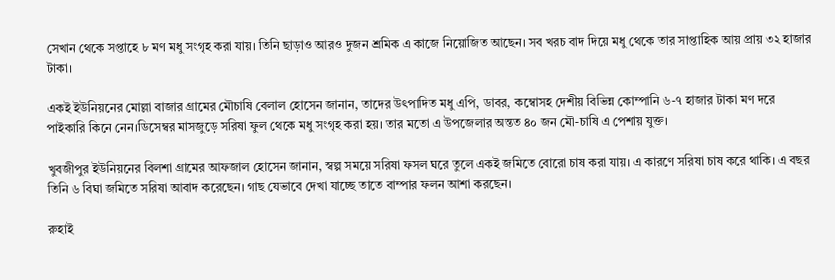সেখান থেকে সপ্তাহে ৮ মণ মধু সংগৃহ করা যায়। তিনি ছাড়াও আরও দুজন শ্রমিক এ কাজে নিয়োজিত আছেন। সব খরচ বাদ দিয়ে মধু থেকে তার সাপ্তাহিক আয় প্রায় ৩২ হাজার টাকা।

একই ইউনিয়নের মোল্লা বাজার গ্রামের মৌচাষি বেলাল হোসেন জানান, তাদের উৎপাদিত মধু এপি, ডাবর, কম্বোসহ দেশীয় বিভিন্ন কোম্পানি ৬-৭ হাজার টাকা মণ দরে পাইকারি কিনে নেন।ডিসেম্বর মাসজুড়ে সরিষা ফুল থেকে মধু সংগৃহ করা হয়। তার মতো এ উপজেলার অন্তত ৪০ জন মৌ-চাষি এ পেশায় যুক্ত।

খুবজীপুর ইউনিয়নের বিলশা গ্রামের আফজাল হোসেন জানান, স্বল্প সময়ে সরিষা ফসল ঘরে তুলে একই জমিতে বোরো চাষ করা যায়। এ কারণে সরিষা চাষ করে থাকি। এ বছর তিনি ৬ বিঘা জমিতে সরিষা আবাদ করেছেন। গাছ যেভাবে দেখা যাচ্ছে তাতে বাম্পার ফলন আশা করছেন।

রুহাই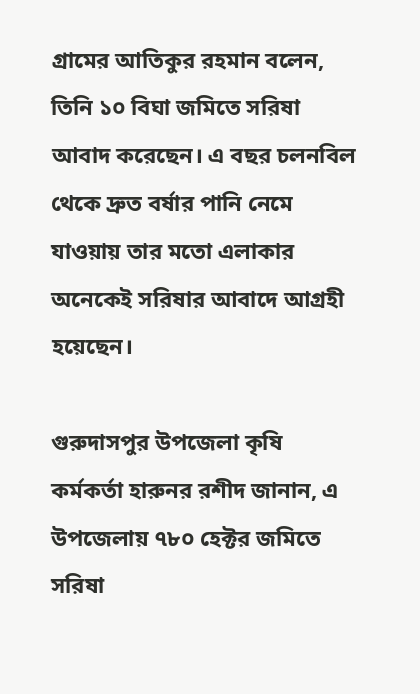গ্রামের আতিকুর রহমান বলেন, তিনি ১০ বিঘা জমিতে সরিষা আবাদ করেছেন। এ বছর চলনবিল থেকে দ্রুত বর্ষার পানি নেমে যাওয়ায় তার মতো এলাকার অনেকেই সরিষার আবাদে আগ্রহী হয়েছেন।

গুরুদাসপুর উপজেলা কৃষি কর্মকর্তা হারুনর রশীদ জানান, এ উপজেলায় ৭৮০ হেক্টর জমিতে সরিষা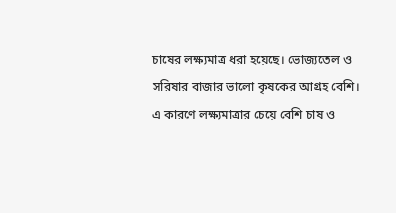চাষের লক্ষ্যমাত্র ধরা হয়েছে। ভোজ্যতেল ও সরিষার বাজার ভালো কৃষকের আগ্রহ বেশি। এ কারণে লক্ষ্যমাত্রার চেয়ে বেশি চাষ ও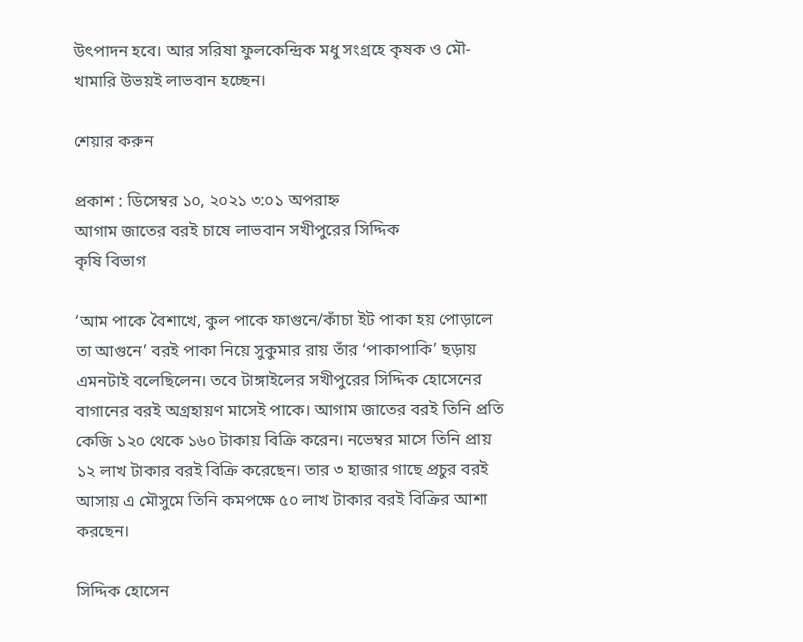উৎপাদন হবে। আর সরিষা ফুলকেন্দ্রিক মধু সংগ্রহে কৃষক ও মৌ-খামারি উভয়ই লাভবান হচ্ছেন।

শেয়ার করুন

প্রকাশ : ডিসেম্বর ১০, ২০২১ ৩:০১ অপরাহ্ন
আগাম জাতের বরই চাষে লাভবান সখীপুরের সিদ্দিক
কৃষি বিভাগ

‘আম পাকে বৈশাখে, কুল পাকে ফাগুনে/কাঁচা ইট পাকা হয় পোড়ালে তা আগুনে’ বরই পাকা নিয়ে সুকুমার রায় তাঁর ‘পাকাপাকি’ ছড়ায় এমনটাই বলেছিলেন। তবে টাঙ্গাইলের সখীপুরের সিদ্দিক হোসেনের বাগানের বরই অগ্রহায়ণ মাসেই পাকে। আগাম জাতের বরই তিনি প্রতি কেজি ১২০ থেকে ১৬০ টাকায় বিক্রি করেন। নভেম্বর মাসে তিনি প্রায় ১২ লাখ টাকার বরই বিক্রি করেছেন। তার ৩ হাজার গাছে প্রচুর বরই আসায় এ মৌসুমে তিনি কমপক্ষে ৫০ লাখ টাকার বরই বিক্রির আশা করছেন।

সিদ্দিক হোসেন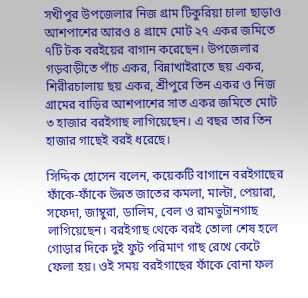সখীপুর উপজেলার নিজ গ্রাম টিকুরিয়া চালা ছাড়াও আশপাশের আরও ৪ গ্রামে মোট ২৭ একর জমিতে ৭টি টক বরইয়ের বাগান করেছেন। উপজেলার গড়বাড়ীতে পাঁচ একর, বিন্নাখাইরাতে ছয় একর, শিরীরচালায় ছয় একর, শ্রীপুরে তিন একর ও নিজ গ্রামের বাড়ির আশপাশের সাত একর জমিতে মোট ৩ হাজার বরইগাছ লাগিয়েছেন। এ বছর তার তিন হাজার গাছেই বরই ধরেছে।

সিদ্দিক হোসেন বলেন, কয়েকটি বাগানে বরইগাছের ফাঁকে-ফাঁকে উন্নত জাতের কমলা, মাল্টা, পেয়ারা, সফেদা, জাম্বুরা, ডালিম, বেল ও রামভুটানগাছ লাগিয়েছেন। বরইগাছ থেকে বরই তোলা শেষ হলে গোড়ার দিকে দুই ফুট পরিমাণ গাছ রেখে কেটে ফেলা হয়। ওই সময় বরইগাছের ফাঁকে বোনা ফল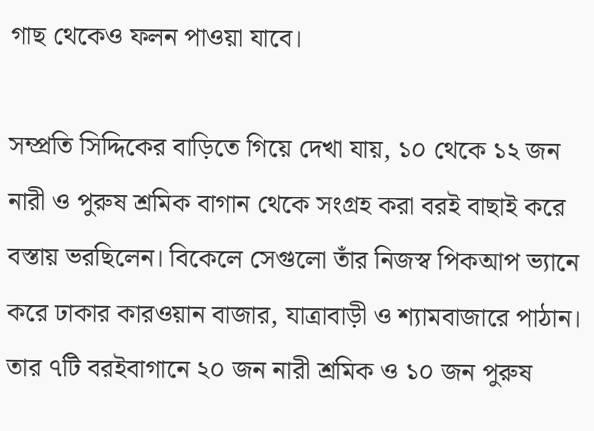গাছ থেকেও ফলন পাওয়া যাবে।

সম্প্রতি সিদ্দিকের বাড়িতে গিয়ে দেখা যায়, ১০ থেকে ১২ জন নারী ও পুরুষ শ্রমিক বাগান থেকে সংগ্রহ করা বরই বাছাই করে বস্তায় ভরছিলেন। বিকেলে সেগুলো তাঁর নিজস্ব পিকআপ ভ্যানে করে ঢাকার কারওয়ান বাজার, যাত্রাবাড়ী ও শ্যামবাজারে পাঠান। তার ৭টি বরইবাগানে ২০ জন নারী শ্রমিক ও ১০ জন পুরুষ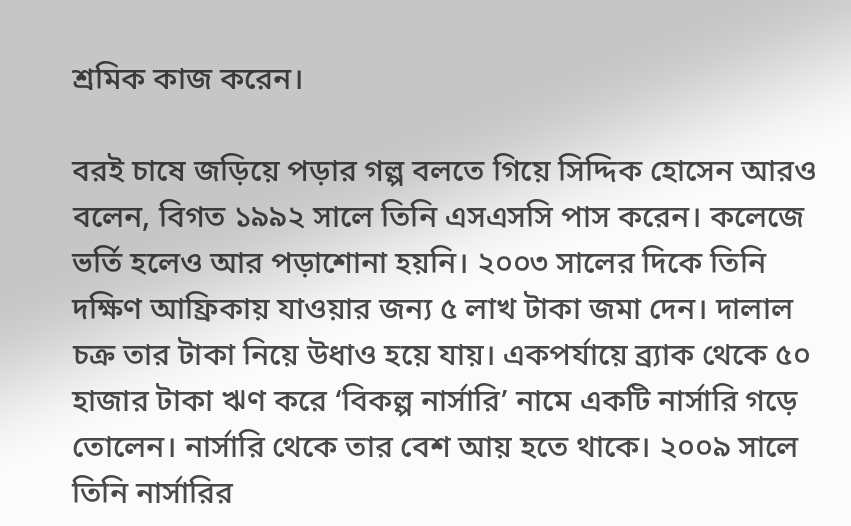শ্রমিক কাজ করেন।

বরই চাষে জড়িয়ে পড়ার গল্প বলতে গিয়ে সিদ্দিক হোসেন আরও বলেন, বিগত ১৯৯২ সালে তিনি এসএসসি পাস করেন। কলেজে ভর্তি হলেও আর পড়াশোনা হয়নি। ২০০৩ সালের দিকে তিনি দক্ষিণ আফ্রিকায় যাওয়ার জন্য ৫ লাখ টাকা জমা দেন। দালাল চক্র তার টাকা নিয়ে উধাও হয়ে যায়। একপর্যায়ে ব্র্যাক থেকে ৫০ হাজার টাকা ঋণ করে ‘বিকল্প নার্সারি’ নামে একটি নার্সারি গড়ে তোলেন। নার্সারি থেকে তার বেশ আয় হতে থাকে। ২০০৯ সালে তিনি নার্সারির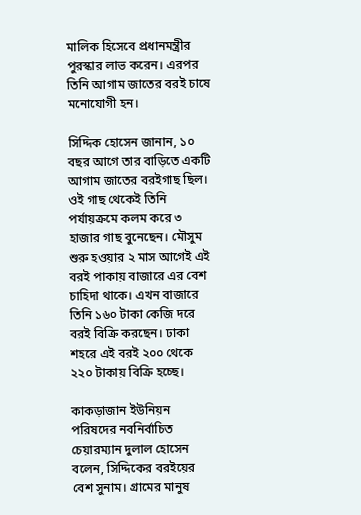মালিক হিসেবে প্রধানমন্ত্রীর পুরস্কার লাভ করেন। এরপর তিনি আগাম জাতের বরই চাষে মনোযোগী হন।

সিদ্দিক হোসেন জানান, ১০ বছর আগে তার বাড়িতে একটি আগাম জাতের বরইগাছ ছিল। ওই গাছ থেকেই তিনি পর্যায়ক্রমে কলম করে ৩ হাজার গাছ বুনেছেন। মৌসুম শুরু হওয়ার ২ মাস আগেই এই বরই পাকায় বাজারে এর বেশ চাহিদা থাকে। এখন বাজারে তিনি ১৬০ টাকা কেজি দরে বরই বিক্রি করছেন। ঢাকা শহরে এই বরই ২০০ থেকে ২২০ টাকায় বিক্রি হচ্ছে।

কাকড়াজান ইউনিয়ন পরিষদের নবনির্বাচিত চেয়ারম্যান দুলাল হোসেন বলেন, সিদ্দিকের বরইয়ের বেশ সুনাম। গ্রামের মানুষ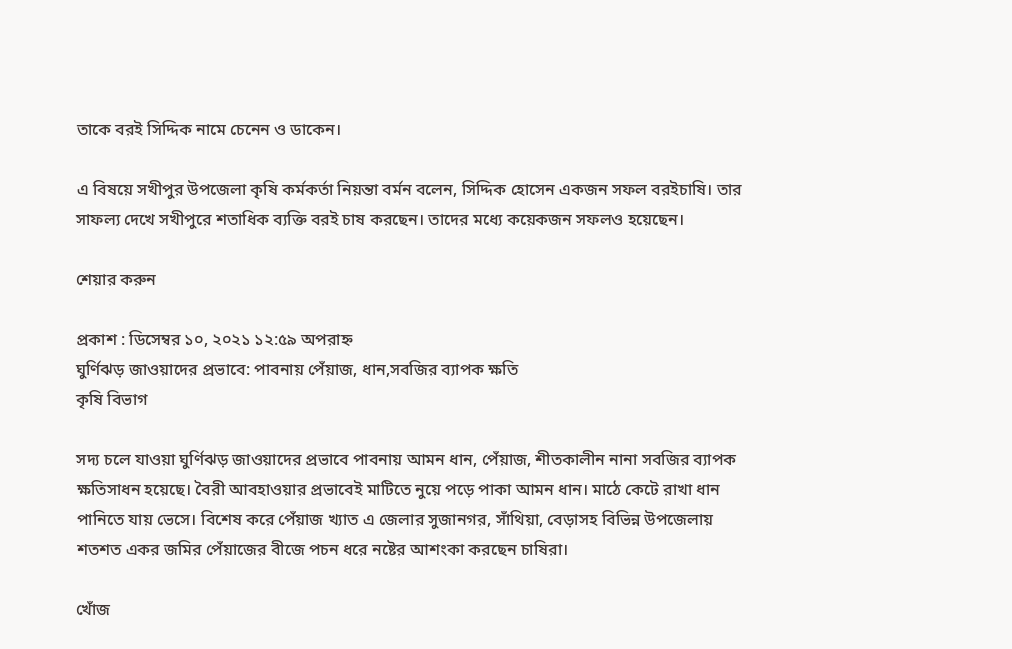তাকে বরই সিদ্দিক নামে চেনেন ও ডাকেন।

এ বিষয়ে সখীপুর উপজেলা কৃষি কর্মকর্তা নিয়ন্তা বর্মন বলেন, সিদ্দিক হোসেন একজন সফল বরইচাষি। তার সাফল্য দেখে সখীপুরে শতাধিক ব্যক্তি বরই চাষ করছেন। তাদের মধ্যে কয়েকজন সফলও হয়েছেন।

শেয়ার করুন

প্রকাশ : ডিসেম্বর ১০, ২০২১ ১২:৫৯ অপরাহ্ন
ঘুর্ণিঝড় জাওয়াদের প্রভাবে: পাবনায় পেঁয়াজ, ধান,সবজির ব্যাপক ক্ষতি
কৃষি বিভাগ

সদ্য চলে যাওয়া ঘুর্ণিঝড় জাওয়াদের প্রভাবে পাবনায় আমন ধান, পেঁয়াজ, শীতকালীন নানা সবজির ব্যাপক ক্ষতিসাধন হয়েছে। বৈরী আবহাওয়ার প্রভাবেই মাটিতে নুয়ে পড়ে পাকা আমন ধান। মাঠে কেটে রাখা ধান পানিতে যায় ভেসে। বিশেষ করে পেঁয়াজ খ্যাত এ জেলার সুজানগর, সাঁথিয়া, বেড়াসহ বিভিন্ন উপজেলায় শতশত একর জমির পেঁয়াজের বীজে পচন ধরে নষ্টের আশংকা করছেন চাষিরা।

খোঁজ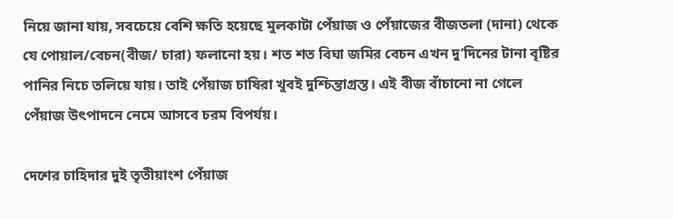নিয়ে জানা যায়, সবচেয়ে বেশি ক্ষতি হয়েছে মুলকাটা পেঁয়াজ ও পেঁয়াজের বীজতলা (দানা) থেকে যে পোয়াল/বেচন(বীজ/ চারা) ফলানো হয়। শত শত বিঘা জমির বেচন এখন দু’দিনের টানা বৃষ্টির পানির নিচে তলিয়ে যায়। তাই পেঁয়াজ চাষিরা খুবই দুশ্চিন্তাগ্রস্ত। এই বীজ বাঁচানো না গেলে পেঁয়াজ উৎপাদনে নেমে আসবে চরম বিপর্যয়।

দেশের চাহিদার দুই তৃতীয়াংশ পেঁয়াজ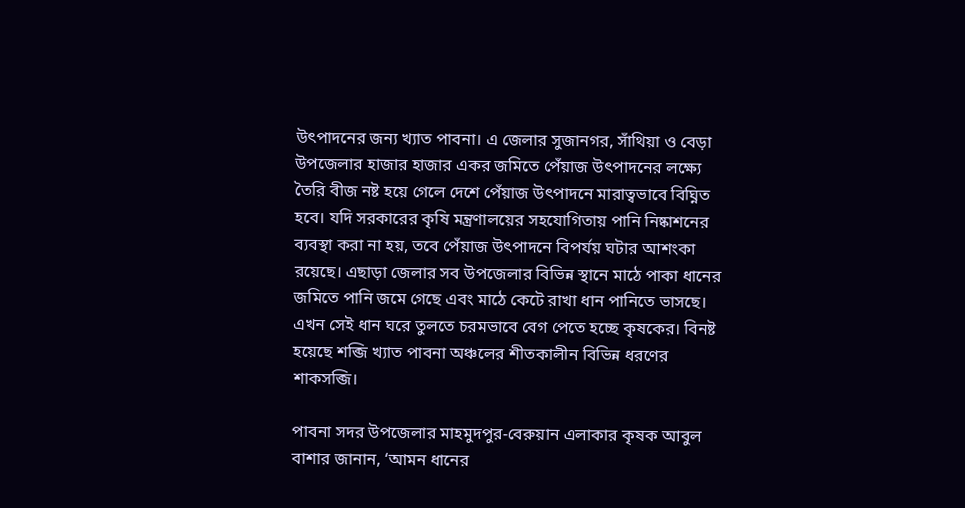উৎপাদনের জন্য খ্যাত পাবনা। এ জেলার সুজানগর, সাঁথিয়া ও বেড়া উপজেলার হাজার হাজার একর জমিতে পেঁয়াজ উৎপাদনের লক্ষ্যে তৈরি বীজ নষ্ট হয়ে গেলে দেশে পেঁয়াজ উৎপাদনে মারাত্বভাবে বিঘ্নিত হবে। যদি সরকারের কৃষি মন্ত্রণালয়ের সহযোগিতায় পানি নিষ্কাশনের ব্যবস্থা করা না হয়, তবে পেঁয়াজ উৎপাদনে বিপর্যয় ঘটার আশংকা রয়েছে। এছাড়া জেলার সব উপজেলার বিভিন্ন স্থানে মাঠে পাকা ধানের জমিতে পানি জমে গেছে এবং মাঠে কেটে রাখা ধান পানিতে ভাসছে। এখন সেই ধান ঘরে তুলতে চরমভাবে বেগ পেতে হচ্ছে কৃষকের। বিনষ্ট হয়েছে শব্জি খ্যাত পাবনা অঞ্চলের শীতকালীন বিভিন্ন ধরণের শাকসব্জি।

পাবনা সদর উপজেলার মাহমুদপুর-বেরুয়ান এলাকার কৃষক আবুল বাশার জানান, ‘আমন ধানের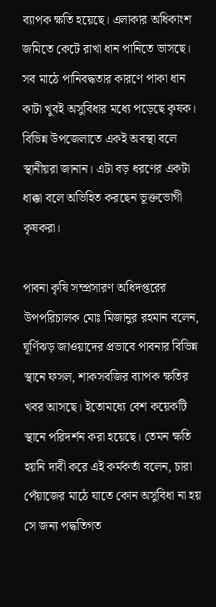ব্যাপক ক্ষতি হয়েছে। এলাকার অধিকাংশ জমিতে কেটে রাখা ধান পানিতে ভাসছে। সব মাঠে পানিবদ্ধতার কারণে পাকা ধান কাটা খুবই অসুবিধার মধ্যে পড়েছে কৃষক। বিভিন্ন উপজেলাতে একই অবস্থা বলে স্থানীয়রা জানান। এটা বড় ধরণের একটা ধাক্কা বলে অভিহিত করছেন ভূক্তভোগী কৃষকরা।

পাবনা কৃষি সম্প্রসারণ অধিদপ্তরের উপপরিচালক মোঃ মিজানুর রহমান বলেন, ঘূর্ণিঝড় জাওয়াদের প্রভাবে পাবনার বিভিন্ন স্থানে ফসল, শাকসবজির ব্যাপক ক্ষতির খবর আসছে। ইতোমধ্যে বেশ কয়েকটি স্থানে পরিদর্শন করা হয়েছে। তেমন ক্ষতি হয়নি দাবী করে এই কর্মকর্তা বলেন, চারা পেঁয়াজের মাঠে যাতে কোন অসুবিধা না হয় সে জন্য পদ্ধতিগত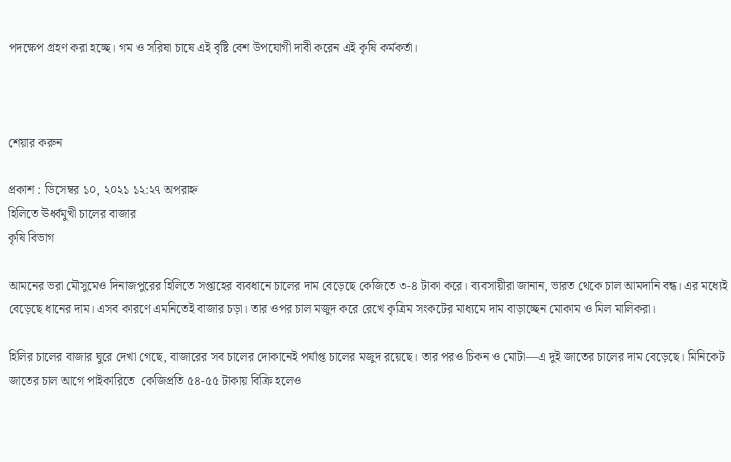পদক্ষেপ গ্রহণ করা হচ্ছে। গম ও সরিষা চাষে এই বৃষ্টি বেশ উপযোগী দাবী করেন এই কৃষি কর্মকর্তা।



শেয়ার করুন

প্রকাশ : ডিসেম্বর ১০, ২০২১ ১২:২৭ অপরাহ্ন
হিলিতে ঊর্ধ্বমুখী চালের বাজার
কৃষি বিভাগ

আমনের ভরা মৌসুমেও দিনাজপুরের হিলিতে সপ্তাহের ব্যবধানে চালের দাম বেড়েছে কেজিতে ৩-৪ টাকা করে। ব্যবসায়ীরা জানান, ভারত থেকে চাল আমদানি বন্ধ। এর মধ্যেই বেড়েছে ধানের দাম। এসব কারণে এমনিতেই বাজার চড়া। তার ওপর চাল মজুদ করে রেখে কৃত্রিম সংকটের মাধ্যমে দাম বাড়াচ্ছেন মোকাম ও মিল মালিকরা।

হিলির চালের বাজার ঘুরে দেখা গেছে, বাজারের সব চালের দোকানেই পর্যাপ্ত চালের মজুদ রয়েছে। তার পরও চিকন ও মোটা—এ দুই জাতের চালের দাম বেড়েছে। মিনিকেট জাতের চাল আগে পাইকারিতে  কেজিপ্রতি ৫৪-৫৫ টাকায় বিক্রি হলেও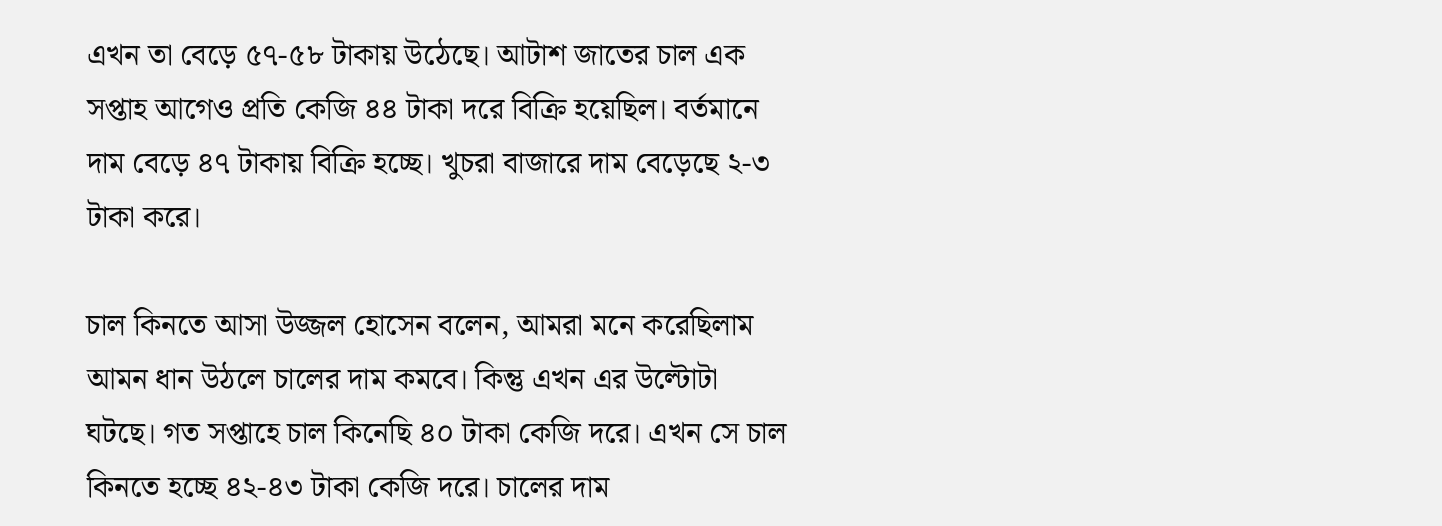এখন তা বেড়ে ৫৭-৫৮ টাকায় উঠেছে। আটাশ জাতের চাল এক সপ্তাহ আগেও প্রতি কেজি ৪৪ টাকা দরে বিক্রি হয়েছিল। বর্তমানে দাম বেড়ে ৪৭ টাকায় বিক্রি হচ্ছে। খুচরা বাজারে দাম বেড়েছে ২-৩ টাকা করে।

চাল কিনতে আসা উজ্জল হোসেন বলেন, আমরা মনে করেছিলাম আমন ধান উঠলে চালের দাম কমবে। কিন্তু এখন এর উল্টোটা ঘটছে। গত সপ্তাহে চাল কিনেছি ৪০ টাকা কেজি দরে। এখন সে চাল কিনতে হচ্ছে ৪২-৪৩ টাকা কেজি দরে। চালের দাম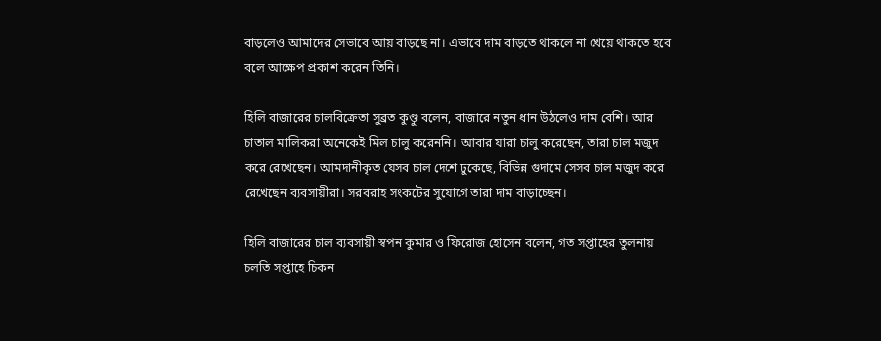বাড়লেও আমাদের সেভাবে আয় বাড়ছে না। এভাবে দাম বাড়তে থাকলে না খেয়ে থাকতে হবে বলে আক্ষেপ প্রকাশ করেন তিনি।

হিলি বাজারের চালবিক্রেতা সুব্রত কুণ্ডু বলেন, বাজারে নতুন ধান উঠলেও দাম বেশি। আর চাতাল মালিকরা অনেকেই মিল চালু করেননি। আবার যারা চালু করেছেন, তারা চাল মজুদ করে রেখেছেন। আমদানীকৃত যেসব চাল দেশে ঢুকেছে, বিভিন্ন গুদামে সেসব চাল মজুদ করে রেখেছেন ব্যবসায়ীরা। সরবরাহ সংকটের সুযোগে তারা দাম বাড়াচ্ছেন।

হিলি বাজারের চাল ব্যবসায়ী স্বপন কুমার ও ফিরোজ হোসেন বলেন, গত সপ্তাহের তুলনায় চলতি সপ্তাহে চিকন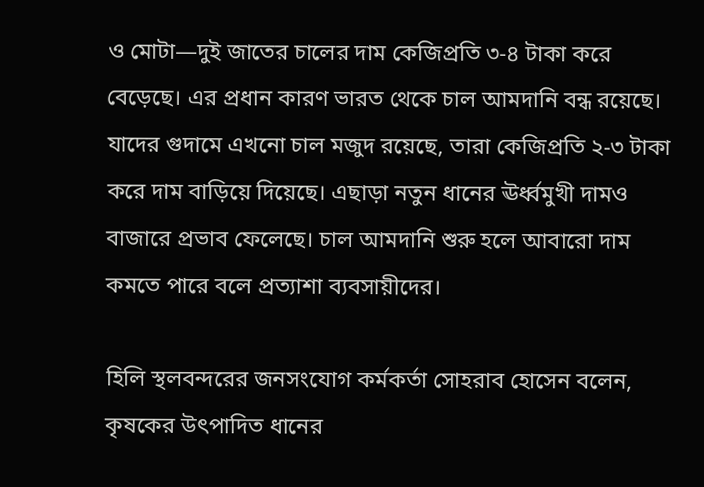ও মোটা—দুই জাতের চালের দাম কেজিপ্রতি ৩-৪ টাকা করে বেড়েছে। এর প্রধান কারণ ভারত থেকে চাল আমদানি বন্ধ রয়েছে। যাদের গুদামে এখনো চাল মজুদ রয়েছে, তারা কেজিপ্রতি ২-৩ টাকা করে দাম বাড়িয়ে দিয়েছে। এছাড়া নতুন ধানের ঊর্ধ্বমুখী দামও বাজারে প্রভাব ফেলেছে। চাল আমদানি শুরু হলে আবারো দাম কমতে পারে বলে প্রত্যাশা ব্যবসায়ীদের।

হিলি স্থলবন্দরের জনসংযোগ কর্মকর্তা সোহরাব হোসেন বলেন, কৃষকের উৎপাদিত ধানের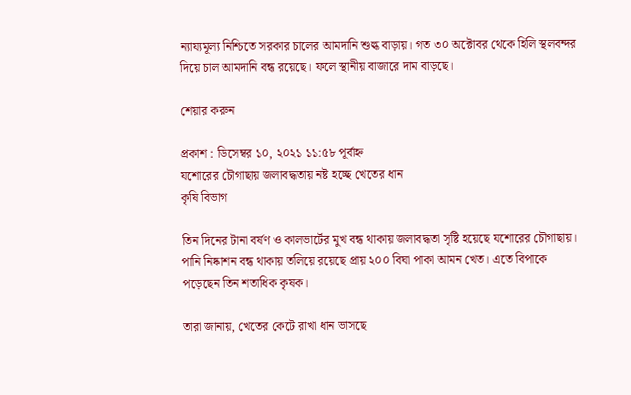ন্যায্যমূল্য নিশ্চিতে সরকার চালের আমদানি শুল্ক বাড়ায়। গত ৩০ অক্টোবর থেকে হিলি স্থলবন্দর দিয়ে চাল আমদানি বন্ধ রয়েছে। ফলে স্থানীয় বাজারে দাম বাড়ছে।

শেয়ার করুন

প্রকাশ : ডিসেম্বর ১০, ২০২১ ১১:৫৮ পূর্বাহ্ন
যশোরের চৌগাছায় জলাবদ্ধতায় নষ্ট হচ্ছে খেতের ধান
কৃষি বিভাগ

তিন দিনের টানা বর্ষণ ও কালভার্টের মুখ বন্ধ থাকায় জলাবদ্ধতা সৃষ্টি হয়েছে যশোরের চৌগাছায়। পানি নিষ্কাশন বন্ধ থাকায় তলিয়ে রয়েছে প্রায় ২০০ বিঘা পাকা আমন খেত। এতে বিপাকে পড়েছেন তিন শতাধিক কৃষক।

তারা জানায়, খেতের কেটে রাখা ধান ভাসছে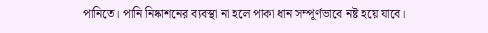পানিতে। পানি নিষ্কাশনের ব্যবস্থা না হলে পাকা ধান সম্পূর্ণভাবে নষ্ট হয়ে যাবে।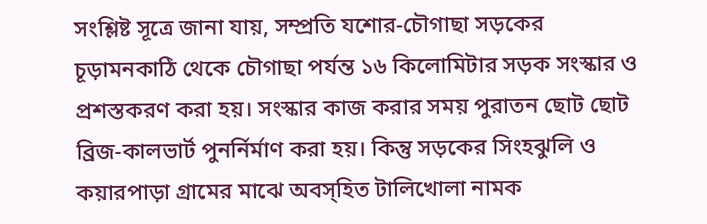সংশ্লিষ্ট সূত্রে জানা যায়, সম্প্রতি যশোর-চৌগাছা সড়কের চূড়ামনকাঠি থেকে চৌগাছা পর্যন্ত ১৬ কিলোমিটার সড়ক সংস্কার ও প্রশস্তকরণ করা হয়। সংস্কার কাজ করার সময় পুরাতন ছোট ছোট ব্রিজ-কালভার্ট পুনর্নির্মাণ করা হয়। কিন্তু সড়কের সিংহঝুলি ও কয়ারপাড়া গ্রামের মাঝে অবস্হিত টালিখোলা নামক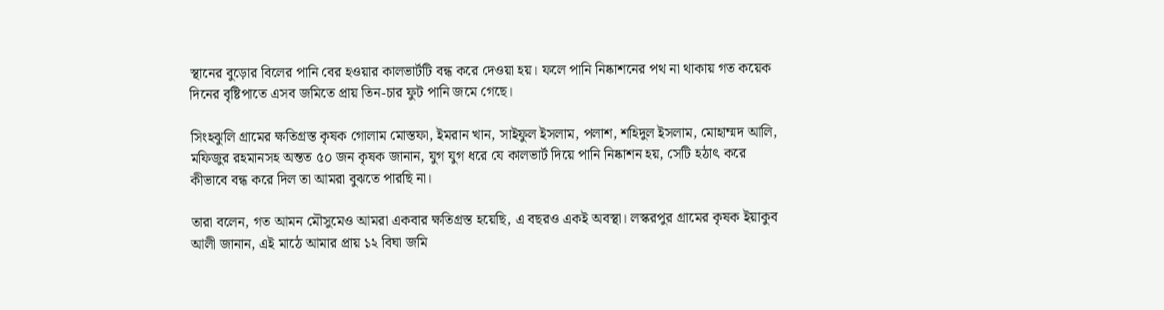স্থানের বুড়োর বিলের পানি বের হওয়ার কালভার্টটি বন্ধ করে দেওয়া হয়। ফলে পানি নিষ্কাশনের পথ না থাকায় গত কয়েক দিনের বৃষ্টিপাতে এসব জমিতে প্রায় তিন-চার ফুট পানি জমে গেছে।

সিংহঝুলি গ্রামের ক্ষতিগ্রস্ত কৃষক গোলাম মোস্তফা, ইমরান খান, সাইফুল ইসলাম, পলাশ, শহিদুল ইসলাম, মোহাম্মদ আলি, মফিজুর রহমানসহ অন্তত ৫০ জন কৃষক জানান, যুগ যুগ ধরে যে কালভার্ট দিয়ে পানি নিষ্কাশন হয়, সেটি হঠাৎ করে কীভাবে বন্ধ করে দিল তা আমরা বুঝতে পারছি না।

তারা বলেন, গত আমন মৌসুমেও আমরা একবার ক্ষতিগ্রস্ত হয়েছি, এ বছরও একই অবস্থা। লস্করপুর গ্রামের কৃষক ইয়াকুব আলী জানান, এই মাঠে আমার প্রায় ১২ বিঘা জমি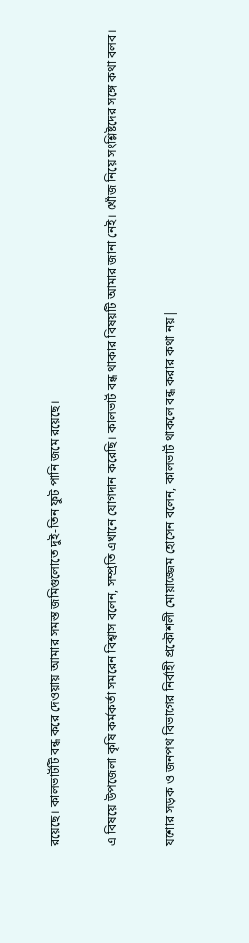রয়েছে। কালভার্টটি বন্ধ করে দেওয়ায় আমার সমস্ত জমিগুলোতে দুই-তিন ফুট পানি জমে রয়েছে।

এ বিষয়ে উপজেলা কৃষি কর্মকর্তা সমরেন বিশ্বাস বলেন, সম্প্রতি এখানে যোগদান করেছি। কালভার্ট বন্ধ থাকার বিষয়টি আমার জানা নেই। খোঁজ নিয়ে সংশ্লিষ্টদের সঙ্গে কথা বলব।

যশোর সড়ক ও জনপথ বিভাগের নির্বাহী প্রকৌশলী মোয়াজ্জেম হোসেন বলেন, কালভার্ট থাকলে বন্ধ করার কথা নয়|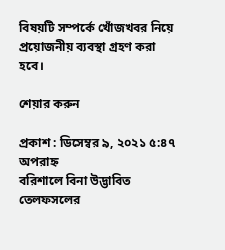বিষয়টি সম্পর্কে খোঁজখবর নিয়ে প্রয়োজনীয় ব্যবস্থা গ্রহণ করা হবে।

শেয়ার করুন

প্রকাশ : ডিসেম্বর ৯, ২০২১ ৫:৪৭ অপরাহ্ন
বরিশালে বিনা উদ্ভাবিত তেলফসলের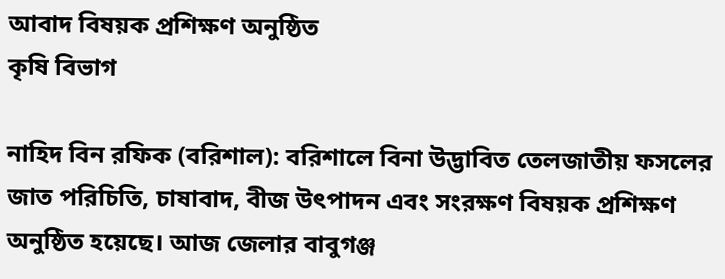আবাদ বিষয়ক প্রশিক্ষণ অনুষ্ঠিত
কৃষি বিভাগ

নাহিদ বিন রফিক (বরিশাল): বরিশালে বিনা উদ্ভাবিত তেলজাতীয় ফসলের জাত পরিচিতি, চাষাবাদ, বীজ উৎপাদন এবং সংরক্ষণ বিষয়ক প্রশিক্ষণ অনুষ্ঠিত হয়েছে। আজ জেলার বাবুগঞ্জ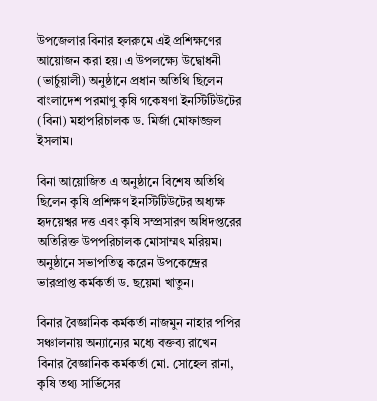উপজেলার বিনার হলরুমে এই প্রশিক্ষণের আয়োজন করা হয়। এ উপলক্ষ্যে উদ্বোধনী (ভার্চুয়ালী) অনুষ্ঠানে প্রধান অতিথি ছিলেন বাংলাদেশ পরমাণু কৃষি গকেষণা ইনস্টিটিউটের (বিনা) মহাপরিচালক ড. মির্জা মোফাজ্জল ইসলাম।

বিনা আয়োজিত এ অনুষ্ঠানে বিশেষ অতিথি ছিলেন কৃষি প্রশিক্ষণ ইনস্টিটিউটের অধ্যক্ষ হৃদয়েশ্বর দত্ত এবং কৃষি সম্প্রসারণ অধিদপ্তরের অতিরিক্ত উপপরিচালক মোসাম্মৎ মরিয়ম। অনুষ্ঠানে সভাপতিত্ব করেন উপকেন্দ্রের ভারপ্রাপ্ত কর্মকর্তা ড. ছয়েমা খাতুন।

বিনার বৈজ্ঞানিক কর্মকর্তা নাজমুন নাহার পপির সঞ্চালনায় অন্যান্যের মধ্যে বক্তব্য রাখেন বিনার বৈজ্ঞানিক কর্মকর্তা মো. সোহেল রানা, কৃষি তথ্য সার্ভিসের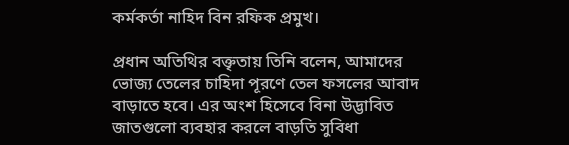কর্মকর্তা নাহিদ বিন রফিক প্রমুখ।

প্রধান অতিথির বক্তৃতায় তিনি বলেন, আমাদের ভোজ্য তেলের চাহিদা পূরণে তেল ফসলের আবাদ বাড়াতে হবে। এর অংশ হিসেবে বিনা উদ্ভাবিত জাতগুলো ব্যবহার করলে বাড়তি সুবিধা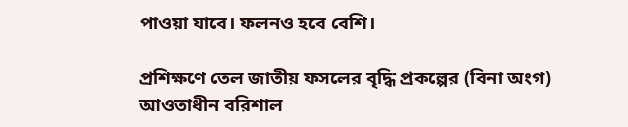পাওয়া যাবে। ফলনও হবে বেশি।

প্রশিক্ষণে তেল জাতীয় ফসলের বৃদ্ধি প্রকল্পের (বিনা অংগ) আওতাধীন বরিশাল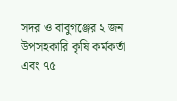সদর ও বাবুগঞ্জের ২ জন উপসহকারি কৃষি কর্মকর্তা এবং ৭৫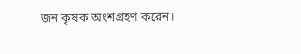জন কৃষক অংশগ্রহণ করেন।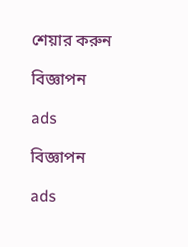শেয়ার করুন

বিজ্ঞাপন

ads

বিজ্ঞাপন

ads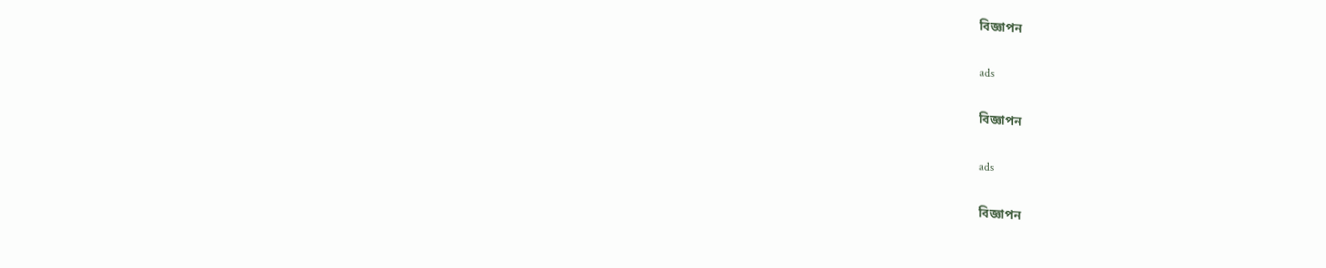বিজ্ঞাপন

ads

বিজ্ঞাপন

ads

বিজ্ঞাপন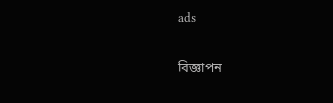ads

বিজ্ঞাপন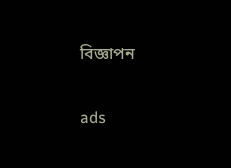বিজ্ঞাপন

ads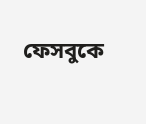ফেসবুকে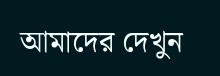আমাদের দেখুন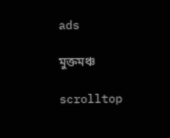ads

মুক্তমঞ্চ

scrolltop